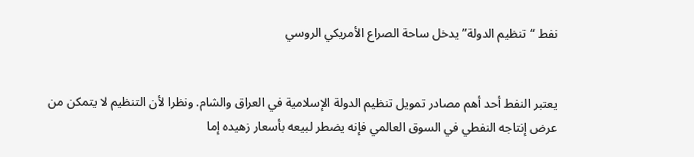نفط “تنظيم الدولة” يدخل ساحة الصراع الأمريكي الروسي


يعتبر النفط أحد أهم مصادر تمويل تنظيم الدولة الإسلامية في العراق والشام. ونظرا لأن التنظيم لا يتمكن من عرض إنتاجه النفطي في السوق العالمي فإنه يضطر لبيعه بأسعار زهيده إما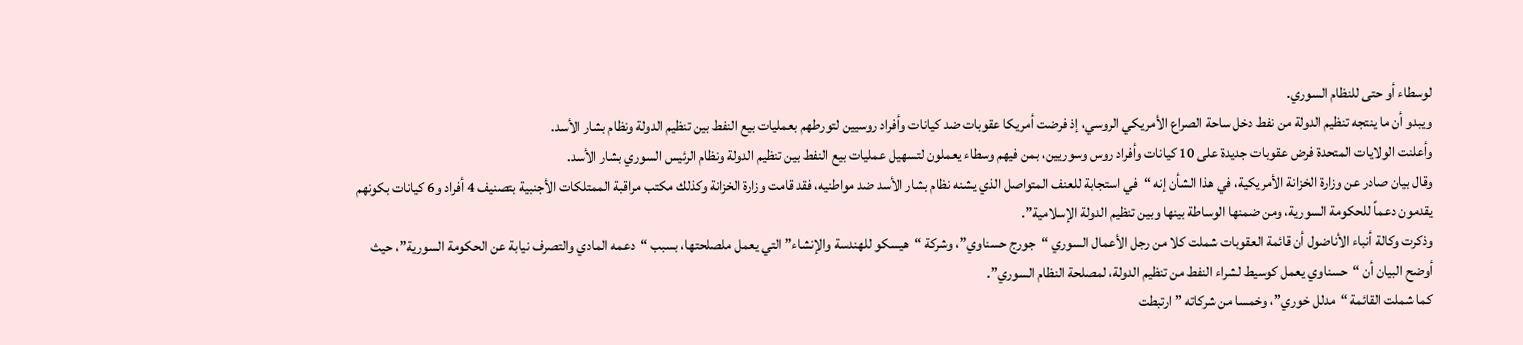لوسطاء أو حتى للنظام السوري.
ويبدو أن ما ينتجه تنظيم الدولة من نفط دخل ساحة الصراع الأمريكي الروسي، إذ فرضت أمريكا عقوبات ضد كيانات وأفراد روسيين لتورطهم بعمليات بيع النفط بين تنظيم الدولة ونظام بشار الأسد.
وأعلنت الولايات المتحدة فرض عقوبات جديدة على 10 كيانات وأفراد روس وسوريين، بمن فيهم وسطاء يعملون لتسهيل عمليات بيع النفط بين تنظيم الدولة ونظام الرئيس السوري بشار الأسد.
وقال بيان صادر عن وزارة الخزانة الأمريكية، في هذا الشأن إنه “في استجابة للعنف المتواصل الذي يشنه نظام بشار الأسد ضد مواطنيه، فقد قامت وزارة الخزانة وكذلك مكتب مراقبة الممتلكات الأجنبية بتصنيف 4 أفراد و6 كيانات بكونهم يقدمون دعماً للحكومة السورية، ومن ضمنها الوساطة بينها وبين تنظيم الدولة الإسلامية”.
وذكرت وكالة أنباء الأناضول أن قائمة العقوبات شملت كلا من رجل الأعمال السوري “جورج حسناوي”، وشركة “هيسكو للهندسة والإنشاء” التي يعمل ملصلحتها، بسبب “دعمه المادي والتصرف نيابة عن الحكومة السورية”، حيث أوضح البيان أن “حسناوي يعمل كوسيط لشراء النفط من تنظيم الدولة، لمصلحة النظام السوري”.
كما شملت القائمة “مدلل خوري”، وخمسا من شركاته ” ارتبطت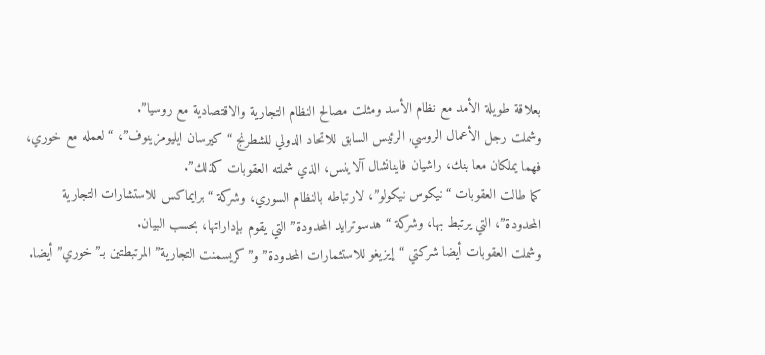بعلاقة طويلة الأمد مع نظام الأسد ومثلت مصالح النظام التجارية والاقتصادية مع روسيا”.
وشملت رجل الأعمال الروسي, الرئيس السابق للاتحاد الدولي للشطرنج “كيرسان ايليومزينوف”، “لعمله مع خوري، فهما يملكان معا بنك، راشيان فاينانشال آلاينس، الذي شملته العقوبات كذلك”.
كما طالت العقوبات “نيكوس نيكولو”، لارتباطه بالنظام السوري، وشركة “برايماكس للاستشارات التجارية المحدودة”، التي يرتبط بها، وشركة “هدسوترايد المحدودة” التي يقوم بإداراتها، بحسب البيان.
وشملت العقوبات أيضا شركتي “إيزيغو للاستثمارات المحدودة” و”كريسمنت التجارية” المرتبطتين بـ”خوري” أيضا.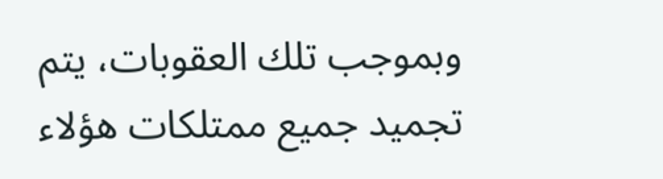وبموجب تلك العقوبات، يتم تجميد جميع ممتلكات هؤلاء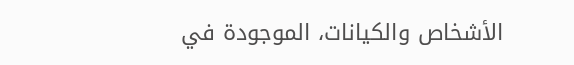الأشخاص والكيانات، الموجودة في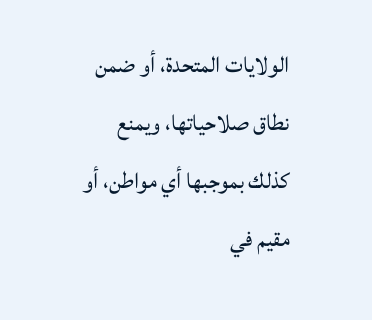الولايات المتحدة، أو ضمن نطاق صلاحياتها، ويمنع كذلك بموجبها أي مواطن، أو مقيم في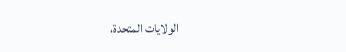الولايات المتحدة،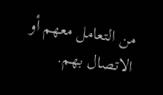من التعامل معهم أو الاتصال بهم.